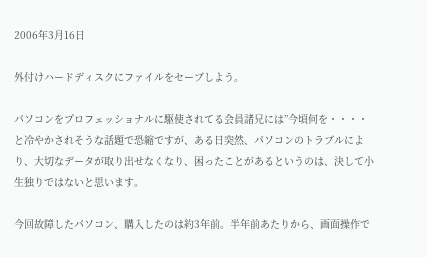2006年3月16日

外付けハードディスクにファイルをセーブしよう。

パソコンをプロフェッショナルに駆使されてる会員諸兄には”今頃何を・・・・と冷やかされそうな話題で恐縮ですが、ある日突然、パソコンのトラブルにより、大切なデータが取り出せなくなり、困ったことがあるというのは、決して小生独りではないと思います。

今回故障したパソコン、購入したのは約3年前。半年前あたりから、画面操作で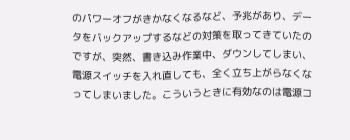のパワーオフがきかなくなるなど、予兆があり、データをバックアップするなどの対策を取ってきていたのですが、突然、書き込み作業中、ダウンしてしまい、電源スイッチを入れ直しても、全く立ち上がらなくなってしまいました。こういうときに有効なのは電源コ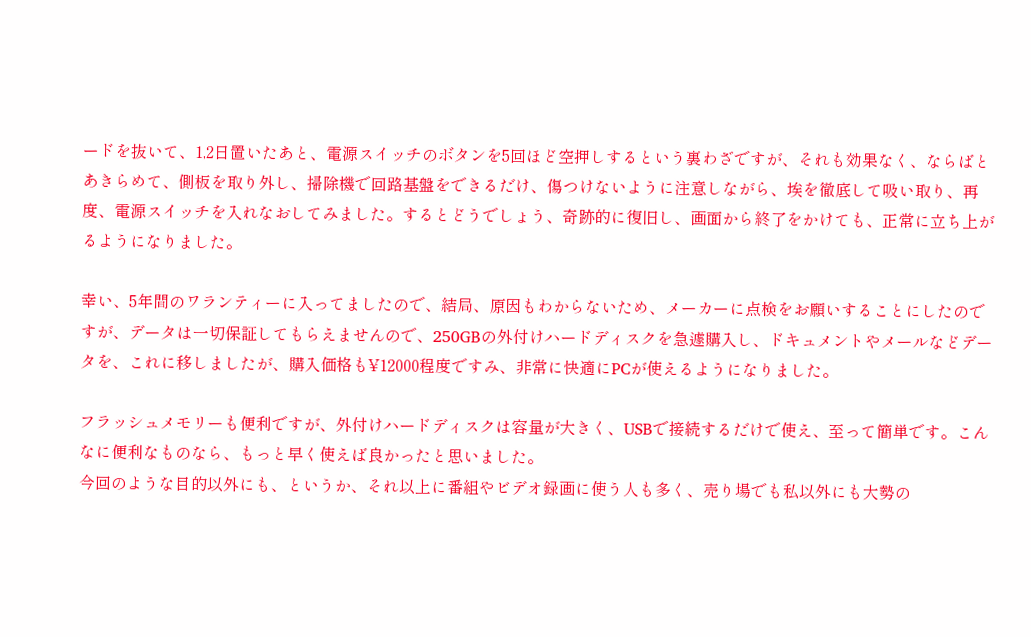ードを抜いて、1,2日置いたあと、電源スイッチのボタンを5回ほど空押しするという裏わざですが、それも効果なく、ならばとあきらめて、側板を取り外し、掃除機で回路基盤をできるだけ、傷つけないように注意しながら、埃を徹底して吸い取り、再度、電源スイッチを入れなおしてみました。するとどうでしょう、奇跡的に復旧し、画面から終了をかけても、正常に立ち上がるようになりました。

幸い、5年間のワランティーに入ってましたので、結局、原因もわからないため、メーカーに点検をお願いすることにしたのですが、データは一切保証してもらえませんので、250GBの外付けハードディスクを急遽購入し、ドキュメントやメールなどデータを、これに移しましたが、購入価格も¥12000程度ですみ、非常に快適にPCが使えるようになりました。

フラッシュメモリーも便利ですが、外付けハードディスクは容量が大きく、USBで接続するだけで使え、至って簡単です。こんなに便利なものなら、もっと早く使えば良かったと思いました。
今回のような目的以外にも、というか、それ以上に番組やビデオ録画に使う人も多く、売り場でも私以外にも大勢の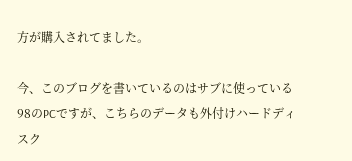方が購入されてました。

今、このブログを書いているのはサブに使っている98のPCですが、こちらのデータも外付けハードディスク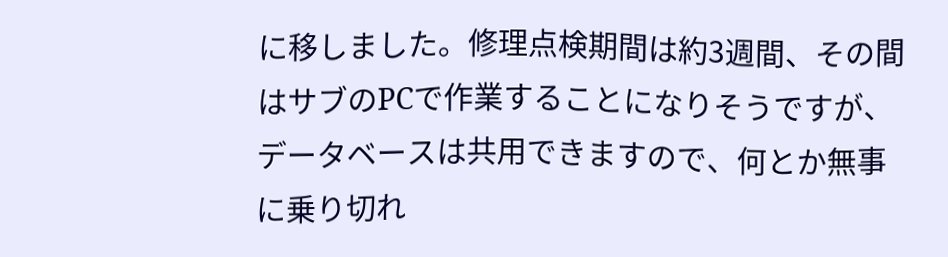に移しました。修理点検期間は約3週間、その間はサブのPCで作業することになりそうですが、データベースは共用できますので、何とか無事に乗り切れ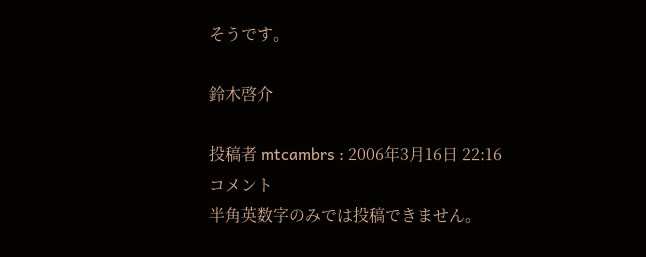そうです。

鈴木啓介

投稿者 mtcambrs : 2006年3月16日 22:16
コメント
半角英数字のみでは投稿できません。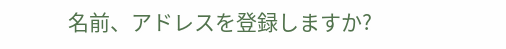名前、アドレスを登録しますか?